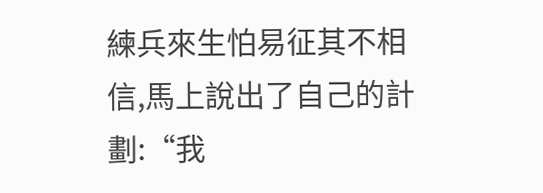練兵來生怕易征其不相信,馬上說出了自己的計劃:“我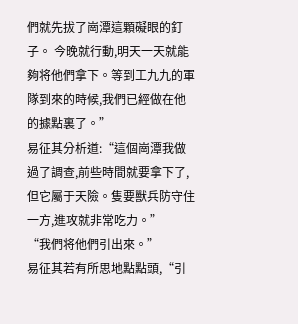們就先拔了崗潭這顆礙眼的釘子。 今晚就行動,明天一天就能夠将他們拿下。等到工九九的軍隊到來的時候,我們已經做在他的據點裏了。”
易征其分析道:“這個崗潭我做過了調查,前些時間就要拿下了,但它屬于天險。隻要獸兵防守住一方,進攻就非常吃力。”
“我們将他們引出來。”
易征其若有所思地點點頭,“引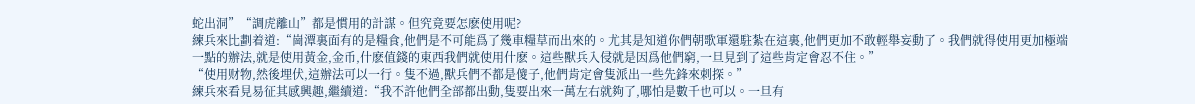蛇出洞”“調虎離山”都是慣用的計謀。但究竟要怎麽使用呢?
練兵來比劃着道:“崗潭裏面有的是糧食,他們是不可能爲了幾車糧草而出來的。尤其是知道你們朝歌軍還駐紮在這裏,他們更加不敢輕舉妄動了。我們就得使用更加極端一點的辦法,就是使用黃金,金币,什麽值錢的東西我們就使用什麽。這些獸兵入侵就是因爲他們窮,一旦見到了這些肯定會忍不住。”
“使用财物,然後埋伏,這辦法可以一行。隻不過,獸兵們不都是傻子,他們肯定會隻派出一些先鋒來刺探。”
練兵來看見易征其感興趣,繼續道:“我不許他們全部都出動,隻要出來一萬左右就夠了,哪怕是數千也可以。一旦有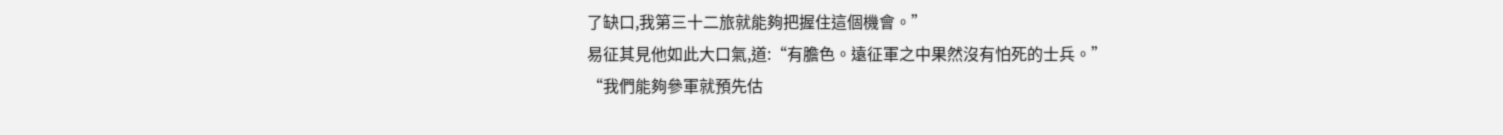了缺口,我第三十二旅就能夠把握住這個機會。”
易征其見他如此大口氣,道:“有膽色。遠征軍之中果然沒有怕死的士兵。”
“我們能夠參軍就預先估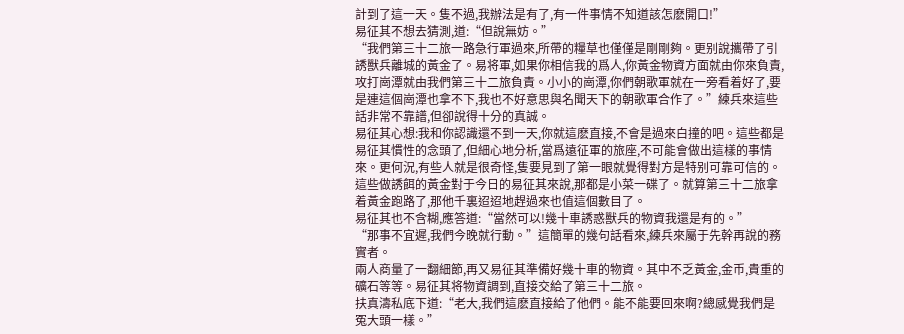計到了這一天。隻不過,我辦法是有了,有一件事情不知道該怎麽開口!”
易征其不想去猜測,道:“但說無妨。”
“我們第三十二旅一路急行軍過來,所帶的糧草也僅僅是剛剛夠。更别說攜帶了引誘獸兵離城的黃金了。易将軍,如果你相信我的爲人,你黃金物資方面就由你來負責,攻打崗潭就由我們第三十二旅負責。小小的崗潭,你們朝歌軍就在一旁看着好了,要是連這個崗潭也拿不下,我也不好意思與名聞天下的朝歌軍合作了。”練兵來這些話非常不靠譜,但卻說得十分的真誠。
易征其心想:我和你認識還不到一天,你就這麽直接,不會是過來白撞的吧。這些都是易征其慣性的念頭了,但細心地分析,當爲遠征軍的旅座,不可能會做出這樣的事情來。更何況,有些人就是很奇怪,隻要見到了第一眼就覺得對方是特别可靠可信的。
這些做誘餌的黃金對于今日的易征其來說,那都是小菜一碟了。就算第三十二旅拿着黃金跑路了,那他千裏迢迢地趕過來也值這個數目了。
易征其也不含糊,應答道:“當然可以!幾十車誘惑獸兵的物資我還是有的。”
“那事不宜遲,我們今晚就行動。”這簡單的幾句話看來,練兵來屬于先幹再說的務實者。
兩人商量了一翻細節,再又易征其準備好幾十車的物資。其中不乏黃金,金币,貴重的礦石等等。易征其将物資調到,直接交給了第三十二旅。
扶真濤私底下道:“老大,我們這麽直接給了他們。能不能要回來啊?總感覺我們是冤大頭一樣。”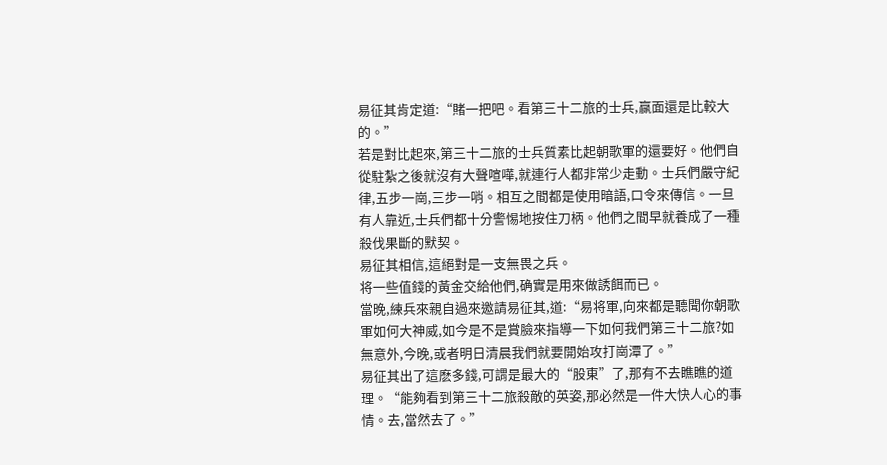易征其肯定道:“賭一把吧。看第三十二旅的士兵,赢面還是比較大的。”
若是對比起來,第三十二旅的士兵質素比起朝歌軍的還要好。他們自從駐紮之後就沒有大聲喧嘩,就連行人都非常少走動。士兵們嚴守紀律,五步一崗,三步一哨。相互之間都是使用暗語,口令來傳信。一旦有人靠近,士兵們都十分警惕地按住刀柄。他們之間早就養成了一種殺伐果斷的默契。
易征其相信,這絕對是一支無畏之兵。
将一些值錢的黃金交給他們,确實是用來做誘餌而已。
當晚,練兵來親自過來邀請易征其,道:“易将軍,向來都是聽聞你朝歌軍如何大神威,如今是不是賞臉來指導一下如何我們第三十二旅?如無意外,今晚,或者明日清晨我們就要開始攻打崗潭了。”
易征其出了這麽多錢,可謂是最大的“股東”了,那有不去瞧瞧的道理。“能夠看到第三十二旅殺敵的英姿,那必然是一件大快人心的事情。去,當然去了。”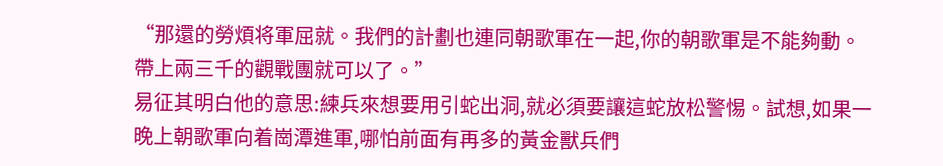“那還的勞煩将軍屈就。我們的計劃也連同朝歌軍在一起,你的朝歌軍是不能夠動。帶上兩三千的觀戰團就可以了。”
易征其明白他的意思:練兵來想要用引蛇出洞,就必須要讓這蛇放松警惕。試想,如果一晚上朝歌軍向着崗潭進軍,哪怕前面有再多的黃金獸兵們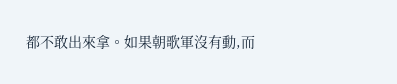都不敢出來拿。如果朝歌軍沒有動,而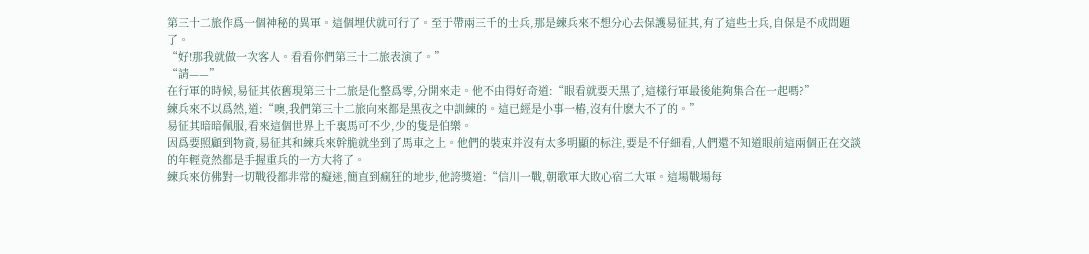第三十二旅作爲一個神秘的異軍。這個埋伏就可行了。至于帶兩三千的士兵,那是練兵來不想分心去保護易征其,有了這些士兵,自保是不成問題了。
“好!那我就做一次客人。看看你們第三十二旅表演了。”
“請——”
在行軍的時候,易征其依舊現第三十二旅是化整爲零,分開來走。他不由得好奇道:“眼看就要天黑了,這樣行軍最後能夠集合在一起嗎?”
練兵來不以爲然,道:“噢,我們第三十二旅向來都是黑夜之中訓練的。這已經是小事一樁,沒有什麽大不了的。”
易征其暗暗佩服,看來這個世界上千裏馬可不少,少的隻是伯樂。
因爲要照顧到物資,易征其和練兵來幹脆就坐到了馬車之上。他們的裝束并沒有太多明顯的标注,要是不仔細看,人們還不知道眼前這兩個正在交談的年輕竟然都是手握重兵的一方大将了。
練兵來仿佛對一切戰役都非常的癡迷,簡直到瘋狂的地步,他誇獎道:“信川一戰,朝歌軍大敗心宿二大軍。這場戰場每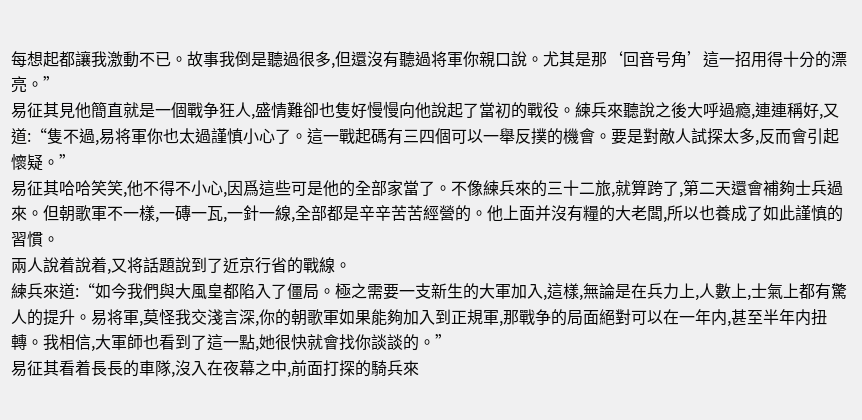每想起都讓我激動不已。故事我倒是聽過很多,但還沒有聽過将軍你親口說。尤其是那‘回音号角’這一招用得十分的漂亮。”
易征其見他簡直就是一個戰争狂人,盛情難卻也隻好慢慢向他說起了當初的戰役。練兵來聽說之後大呼過瘾,連連稱好,又道:“隻不過,易将軍你也太過謹慎小心了。這一戰起碼有三四個可以一舉反撲的機會。要是對敵人試探太多,反而會引起懷疑。”
易征其哈哈笑笑,他不得不小心,因爲這些可是他的全部家當了。不像練兵來的三十二旅,就算跨了,第二天還會補夠士兵過來。但朝歌軍不一樣,一磚一瓦,一針一線,全部都是辛辛苦苦經營的。他上面并沒有糧的大老闆,所以也養成了如此謹慎的習慣。
兩人說着說着,又将話題說到了近京行省的戰線。
練兵來道:“如今我們與大風皇都陷入了僵局。極之需要一支新生的大軍加入,這樣,無論是在兵力上,人數上,士氣上都有驚人的提升。易将軍,莫怪我交淺言深,你的朝歌軍如果能夠加入到正規軍,那戰争的局面絕對可以在一年内,甚至半年内扭轉。我相信,大軍師也看到了這一點,她很快就會找你談談的。”
易征其看着長長的車隊,沒入在夜幕之中,前面打探的騎兵來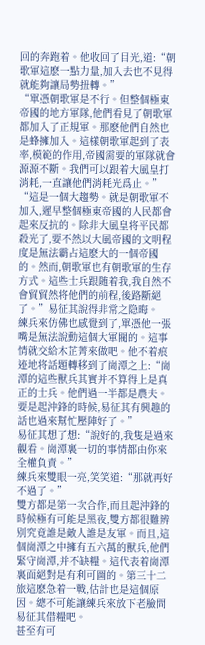回的奔跑着。他收回了目光,道:“朝歌軍這麽一點力量,加入去也不見得就能夠讓局勢扭轉。”
“單憑朝歌軍是不行。但整個極東帝國的地方軍隊,他們看見了朝歌軍都加入了正規軍。那麽他們自然也是蜂擁加入。這樣朝歌軍起到了表率,模範的作用,帝國需要的軍隊就會源源不斷。我們可以跟着大風皇打消耗,一直讓他們消耗光爲止。”
“這是一個大趨勢。就是朝歌軍不加入,遲早整個極東帝國的人民都會起來反抗的。除非大風皇将平民都殺光了,要不然以大風帝國的文明程度是無法霸占這麽大的一個帝國的。然而,朝歌軍也有朝歌軍的生存方式。這些士兵跟随着我,我自然不會貿貿然将他們的前程,後路斷絕了。”易征其說得非常之隐晦。
練兵來仿佛也感覺到了,單憑他一張嘴是無法說動這個大軍閥的。這事情就交給木芷菁來做吧。他不着痕迹地将話題轉移到了崗潭之上:“崗潭的這些獸兵其實并不算得上是真正的士兵。他們過一半都是農夫。要是起沖鋒的時候,易征其有興趣的話也過來幫忙壓陣好了。”
易征其想了想:“說好的,我隻是過來觀看。崗潭裏一切的事情都由你來全權負責。”
練兵來雙眼一亮,笑笑道:“那就再好不過了。”
雙方都是第一次合作,而且起沖鋒的時候極有可能是黑夜,雙方都很難辨别究竟誰是敵人誰是友軍。而且,這個崗潭之中擁有五六萬的獸兵,他們緊守崗潭,并不缺糧。這代表着崗潭裏面絕對是有利可圖的。第三十二旅這麽急着一戰,估計也是這個原因。總不可能讓練兵來放下老臉問易征其借糧吧。
甚至有可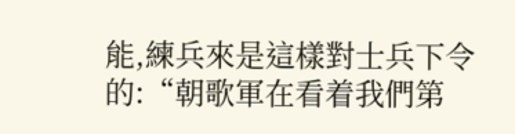能,練兵來是這樣對士兵下令的:“朝歌軍在看着我們第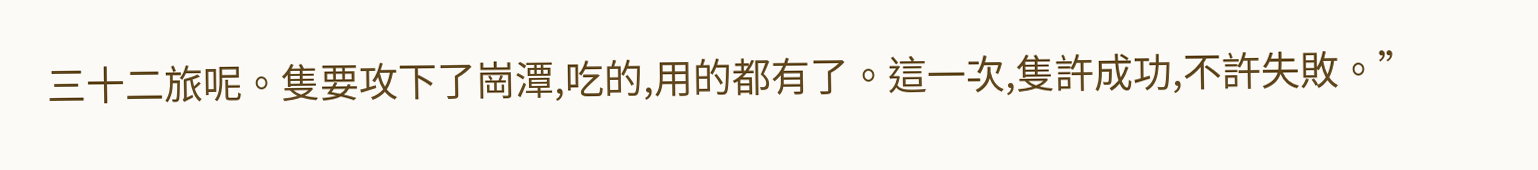三十二旅呢。隻要攻下了崗潭,吃的,用的都有了。這一次,隻許成功,不許失敗。”